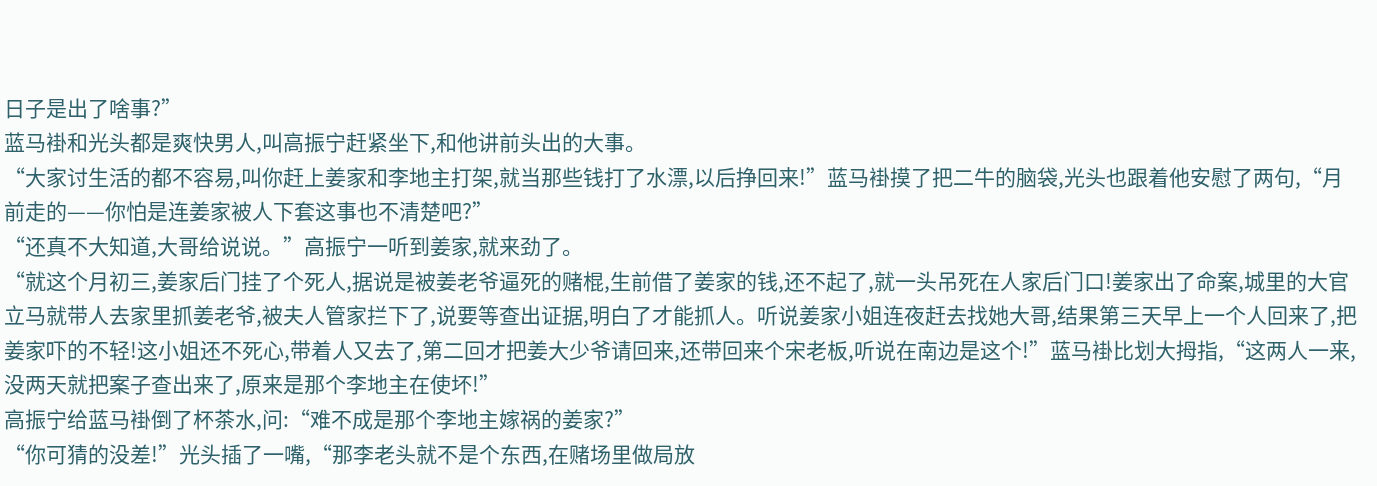日子是出了啥事?”
蓝马褂和光头都是爽快男人,叫高振宁赶紧坐下,和他讲前头出的大事。
“大家讨生活的都不容易,叫你赶上姜家和李地主打架,就当那些钱打了水漂,以后挣回来!”蓝马褂摸了把二牛的脑袋,光头也跟着他安慰了两句,“月前走的——你怕是连姜家被人下套这事也不清楚吧?”
“还真不大知道,大哥给说说。”高振宁一听到姜家,就来劲了。
“就这个月初三,姜家后门挂了个死人,据说是被姜老爷逼死的赌棍,生前借了姜家的钱,还不起了,就一头吊死在人家后门口!姜家出了命案,城里的大官立马就带人去家里抓姜老爷,被夫人管家拦下了,说要等查出证据,明白了才能抓人。听说姜家小姐连夜赶去找她大哥,结果第三天早上一个人回来了,把姜家吓的不轻!这小姐还不死心,带着人又去了,第二回才把姜大少爷请回来,还带回来个宋老板,听说在南边是这个!”蓝马褂比划大拇指,“这两人一来,没两天就把案子查出来了,原来是那个李地主在使坏!”
高振宁给蓝马褂倒了杯茶水,问:“难不成是那个李地主嫁祸的姜家?”
“你可猜的没差!”光头插了一嘴,“那李老头就不是个东西,在赌场里做局放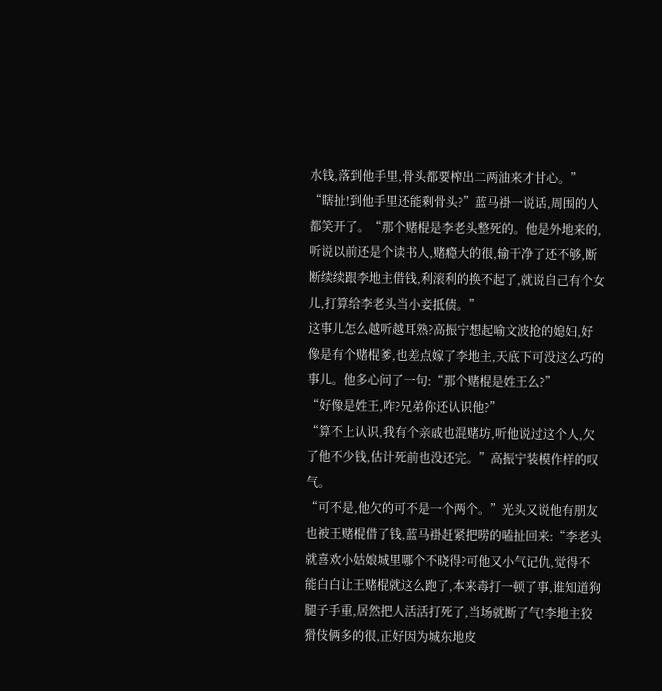水钱,落到他手里,骨头都要榨出二两油来才甘心。”
“瞎扯!到他手里还能剩骨头?”蓝马褂一说话,周围的人都笑开了。“那个赌棍是李老头整死的。他是外地来的,听说以前还是个读书人,赌瘾大的很,输干净了还不够,断断续续跟李地主借钱,利滚利的换不起了,就说自己有个女儿,打算给李老头当小妾抵债。”
这事儿怎么越听越耳熟?高振宁想起喻文波抢的媳妇,好像是有个赌棍爹,也差点嫁了李地主,天底下可没这么巧的事儿。他多心问了一句:“那个赌棍是姓王么?”
“好像是姓王,咋?兄弟你还认识他?”
“算不上认识,我有个亲戚也混赌坊,听他说过这个人,欠了他不少钱,估计死前也没还完。”高振宁装模作样的叹气。
“可不是,他欠的可不是一个两个。”光头又说他有朋友也被王赌棍借了钱,蓝马褂赶紧把唠的嗑扯回来:“李老头就喜欢小姑娘城里哪个不晓得?可他又小气记仇,觉得不能白白让王赌棍就这么跑了,本来毒打一顿了事,谁知道狗腿子手重,居然把人活活打死了,当场就断了气!李地主狡猾伎俩多的很,正好因为城东地皮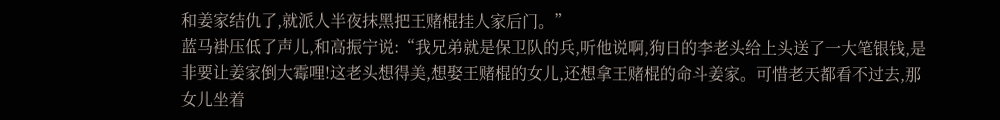和姜家结仇了,就派人半夜抹黑把王赌棍挂人家后门。”
蓝马褂压低了声儿,和高振宁说:“我兄弟就是保卫队的兵,听他说啊,狗日的李老头给上头送了一大笔银钱,是非要让姜家倒大霉哩!这老头想得美,想娶王赌棍的女儿,还想拿王赌棍的命斗姜家。可惜老天都看不过去,那女儿坐着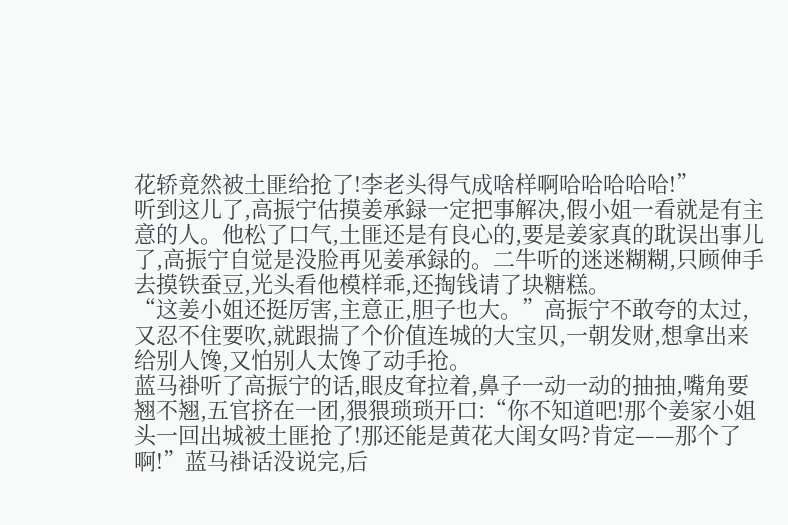花轿竟然被土匪给抢了!李老头得气成啥样啊哈哈哈哈哈!”
听到这儿了,高振宁估摸姜承録一定把事解决,假小姐一看就是有主意的人。他松了口气,土匪还是有良心的,要是姜家真的耽误出事儿了,高振宁自觉是没脸再见姜承録的。二牛听的迷迷糊糊,只顾伸手去摸铁蚕豆,光头看他模样乖,还掏钱请了块糖糕。
“这姜小姐还挺厉害,主意正,胆子也大。”高振宁不敢夸的太过,又忍不住要吹,就跟揣了个价值连城的大宝贝,一朝发财,想拿出来给别人馋,又怕别人太馋了动手抢。
蓝马褂听了高振宁的话,眼皮耷拉着,鼻子一动一动的抽抽,嘴角要翘不翘,五官挤在一团,猥猥琐琐开口:“你不知道吧!那个姜家小姐头一回出城被土匪抢了!那还能是黄花大闺女吗?肯定——那个了啊!”蓝马褂话没说完,后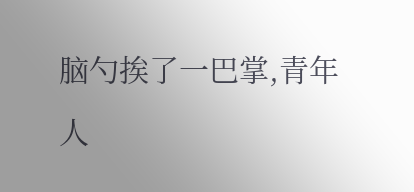脑勺挨了一巴掌,青年人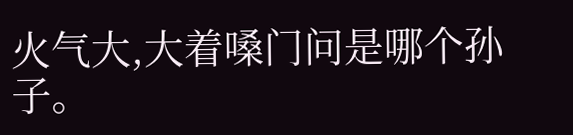火气大,大着嗓门问是哪个孙子。